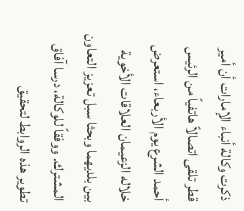ذكرت وكالة أنباء الإمارات أن أمير قطر تلقى اتصالاً هاتفياً من الرئيس أحمد الشرع يوم الأربعاء، استعرض خلاله الزعيمان العلاقات الأخوية بين بلديهما وبحثا سبل تعزيز التعاون المشترك. ووفقاً للوكالة، درسا آفاق تطوير هذه الروابط لتحقيق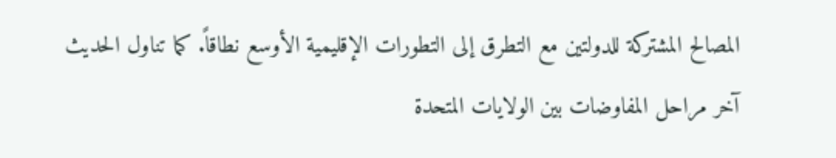المصالح المشتركة للدولتين مع التطرق إلى التطورات الإقليمية الأوسع نطاقاً. كما تناول الحديث آخر مراحل المفاوضات بين الولايات المتحدة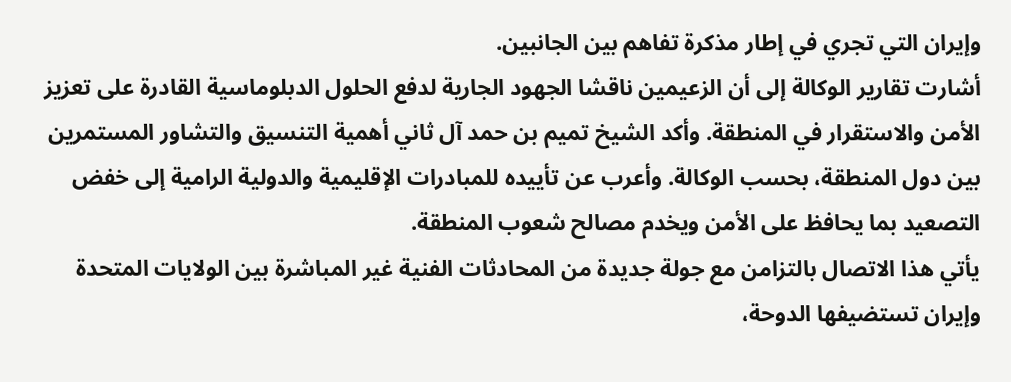وإيران التي تجري في إطار مذكرة تفاهم بين الجانبين.
أشارت تقارير الوكالة إلى أن الزعيمين ناقشا الجهود الجارية لدفع الحلول الدبلوماسية القادرة على تعزيز الأمن والاستقرار في المنطقة. وأكد الشيخ تميم بن حمد آل ثاني أهمية التنسيق والتشاور المستمرين بين دول المنطقة، بحسب الوكالة. وأعرب عن تأييده للمبادرات الإقليمية والدولية الرامية إلى خفض التصعيد بما يحافظ على الأمن ويخدم مصالح شعوب المنطقة.
يأتي هذا الاتصال بالتزامن مع جولة جديدة من المحادثات الفنية غير المباشرة بين الولايات المتحدة وإيران تستضيفها الدوحة،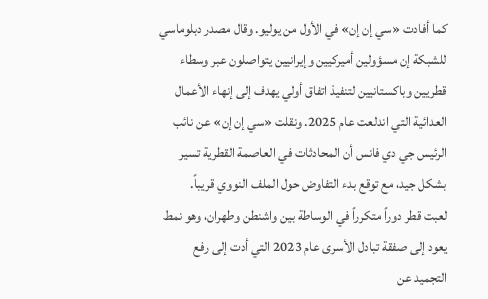كما أفادت «سي إن إن» في الأول من يوليو. وقال مصدر دبلوماسي للشبكة إن مسؤولين أميركيين وإيرانيين يتواصلون عبر وسطاء قطريين وباكستانيين لتنفيذ اتفاق أولي يهدف إلى إنهاء الأعمال العدائية التي اندلعت عام 2025. ونقلت «سي إن إن» عن نائب الرئيس جي دي فانس أن المحادثات في العاصمة القطرية تسير بشكل جيد، مع توقع بدء التفاوض حول الملف النووي قريباً.
لعبت قطر دوراً متكرراً في الوساطة بين واشنطن وطهران، وهو نمط يعود إلى صفقة تبادل الأسرى عام 2023 التي أدت إلى رفع التجميد عن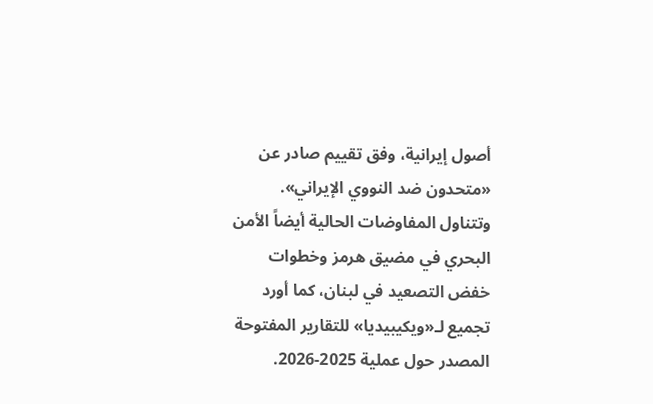أصول إيرانية، وفق تقييم صادر عن «متحدون ضد النووي الإيراني». وتتناول المفاوضات الحالية أيضاً الأمن البحري في مضيق هرمز وخطوات خفض التصعيد في لبنان، كما أورد تجميع لـ«ويكيبيديا» للتقارير المفتوحة المصدر حول عملية 2025-2026.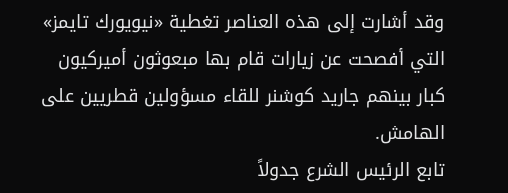وقد أشارت إلى هذه العناصر تغطية «نيويورك تايمز» التي أفصحت عن زيارات قام بها مبعوثون أميركيون كبار بينهم جاريد كوشنر للقاء مسؤولين قطريين على الهامش.
تابع الرئيس الشرع جدولاً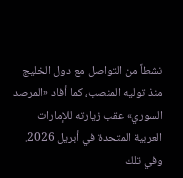نشطاً من التواصل مع دول الخليج منذ توليه المنصب، كما أفاد «المرصد السوري» عقب زيارته للإمارات العربية المتحدة في أبريل 2026. وفي تلك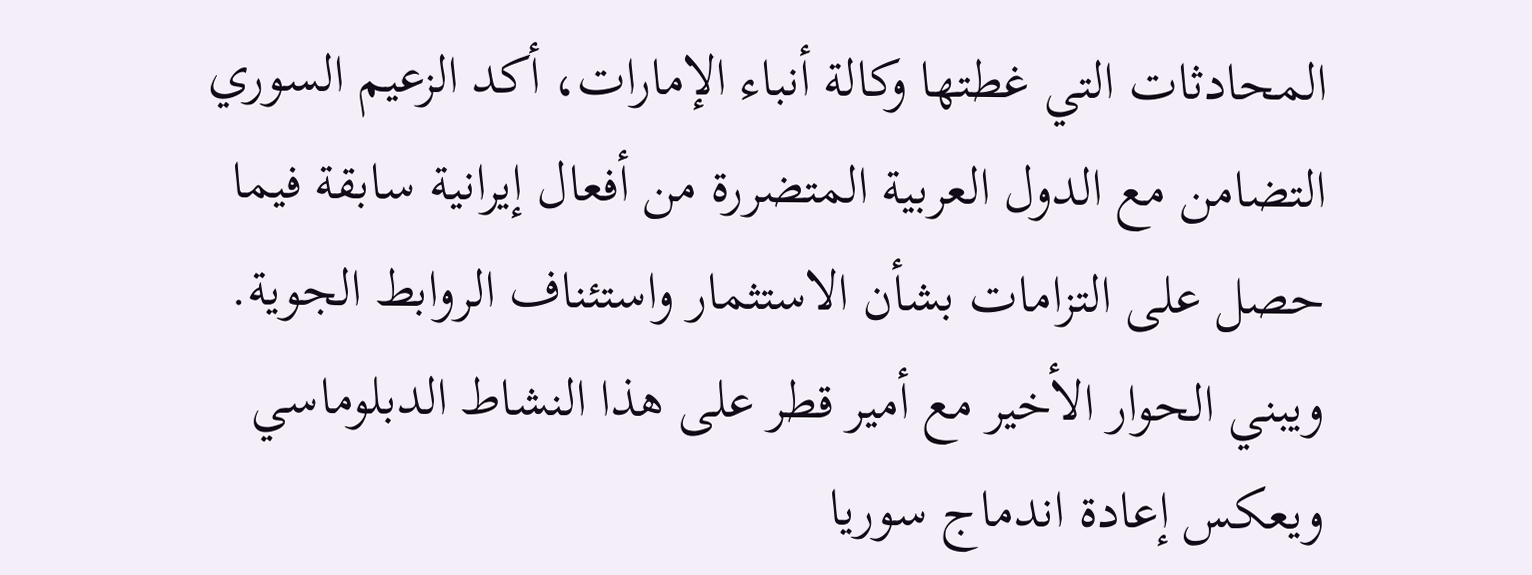المحادثات التي غطتها وكالة أنباء الإمارات، أكد الزعيم السوري التضامن مع الدول العربية المتضررة من أفعال إيرانية سابقة فيما حصل على التزامات بشأن الاستثمار واستئناف الروابط الجوية. ويبني الحوار الأخير مع أمير قطر على هذا النشاط الدبلوماسي ويعكس إعادة اندماج سوريا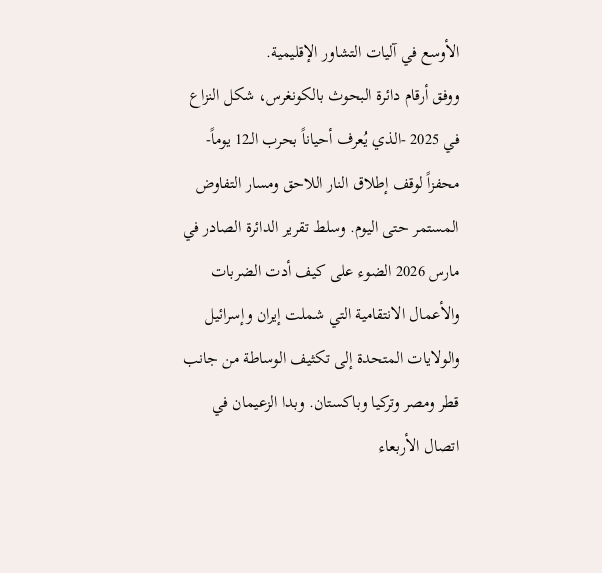الأوسع في آليات التشاور الإقليمية.
ووفق أرقام دائرة البحوث بالكونغرس، شكل النزاع في 2025 -الذي يُعرف أحياناً بحرب الـ12 يوماً- محفزاً لوقف إطلاق النار اللاحق ومسار التفاوض المستمر حتى اليوم. وسلط تقرير الدائرة الصادر في مارس 2026 الضوء على كيف أدت الضربات والأعمال الانتقامية التي شملت إيران وإسرائيل والولايات المتحدة إلى تكثيف الوساطة من جانب قطر ومصر وتركيا وباكستان. وبدا الزعيمان في اتصال الأربعاء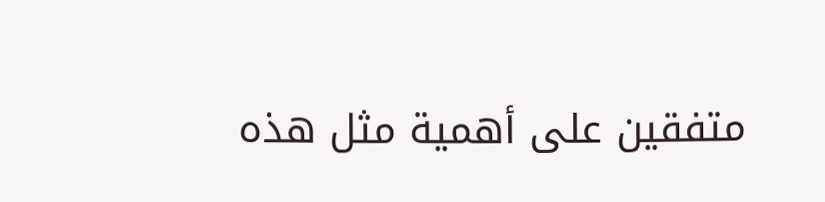متفقين على أهمية مثل هذه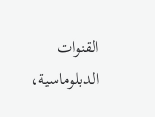القنوات الدبلوماسية،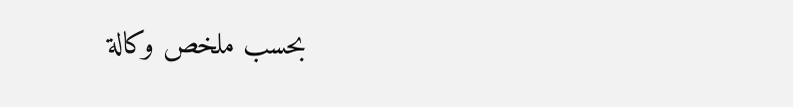بحسب ملخص وكالة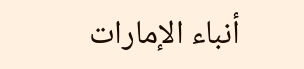أنباء الإمارات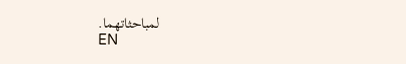لمباحثاتهما.
EN